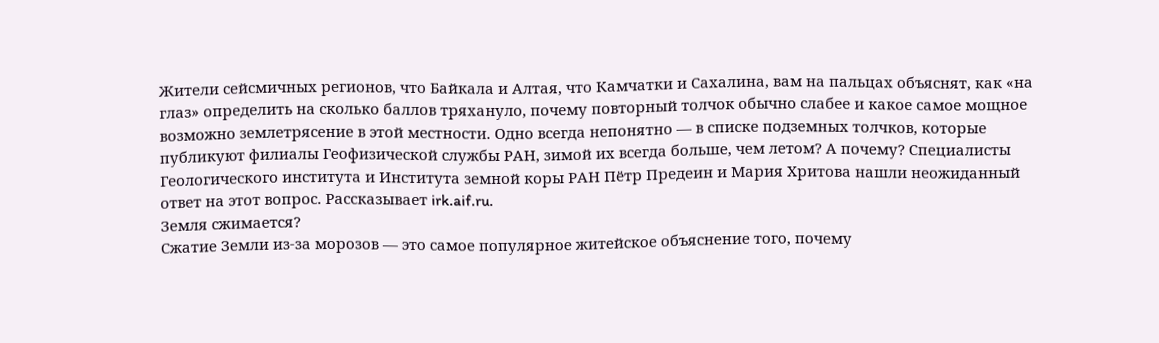Жители сейсмичных регионов, что Байкала и Алтая, что Камчатки и Сахалина, вам на пальцах объяснят, как «на глаз» определить на сколько баллов тряхануло, почему повторный толчок обычно слабее и какое самое мощное возможно землетрясение в этой местности. Одно всегда непонятно — в списке подземных толчков, которые публикуют филиалы Геофизической службы РАН, зимой их всегда больше, чем летом? А почему? Специалисты Геологического института и Института земной коры РАН Пётр Предеин и Мария Хритова нашли неожиданный ответ на этот вопрос. Рассказывает irk.aif.ru.
Земля сжимается?
Сжатие Земли из-за морозов — это самое популярное житейское объяснение того, почему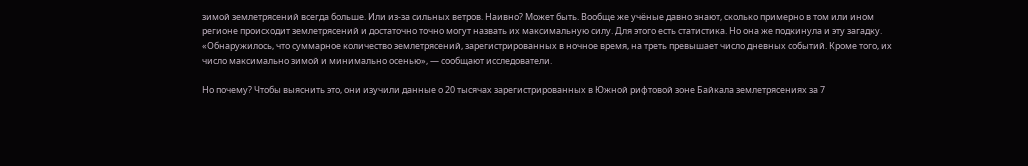зимой землетрясений всегда больше. Или из-за сильных ветров. Наивно? Может быть. Вообще же учёные давно знают, сколько примерно в том или ином регионе происходит землетрясений и достаточно точно могут назвать их максимальную силу. Для этого есть статистика. Но она же подкинула и эту загадку.
«Обнаружилось, что суммарное количество землетрясений, зарегистрированных в ночное время, на треть превышает число дневных событий. Кроме того, их число максимально зимой и минимально осенью», — сообщают исследователи.

Но почему? Чтобы выяснить это, они изучили данные о 20 тысячах зарегистрированных в Южной рифтовой зоне Байкала землетрясениях за 7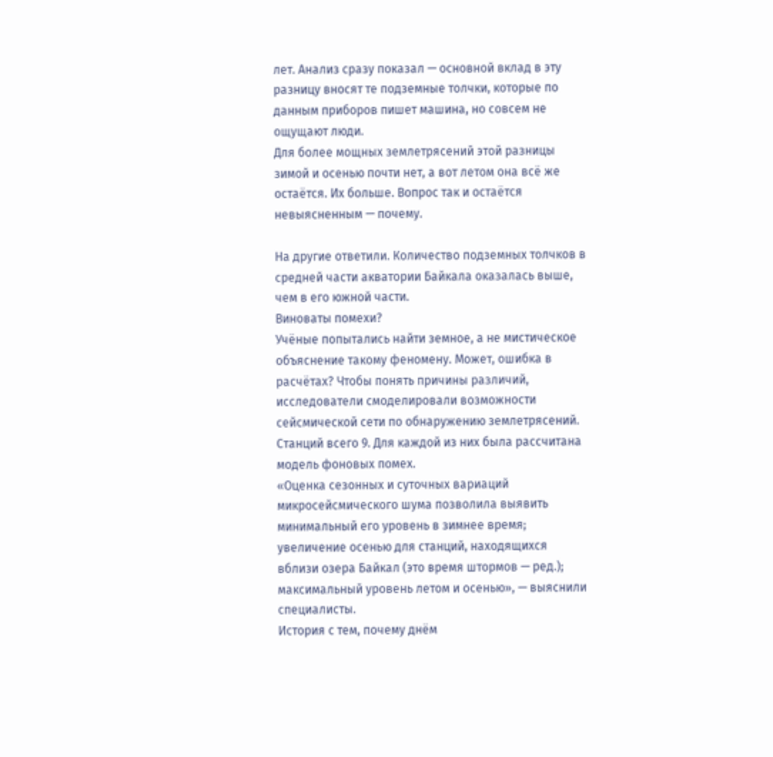лет. Анализ сразу показал — основной вклад в эту разницу вносят те подземные толчки, которые по данным приборов пишет машина, но совсем не ощущают люди.
Для более мощных землетрясений этой разницы зимой и осенью почти нет, а вот летом она всё же остаётся. Их больше. Вопрос так и остаётся невыясненным — почему.

На другие ответили. Количество подземных толчков в средней части акватории Байкала оказалась выше, чем в его южной части.
Виноваты помехи?
Учёные попытались найти земное, а не мистическое объяснение такому феномену. Может, ошибка в расчётах? Чтобы понять причины различий, исследователи смоделировали возможности сейсмической сети по обнаружению землетрясений. Станций всего 9. Для каждой из них была рассчитана модель фоновых помех.
«Оценка сезонных и суточных вариаций микросейсмического шума позволила выявить минимальный его уровень в зимнее время; увеличение осенью для станций, находящихся вблизи озера Байкал (это время штормов — ред.); максимальный уровень летом и осенью», — выяснили специалисты.
История с тем, почему днём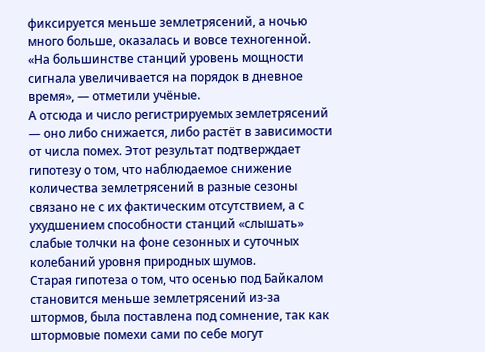фиксируется меньше землетрясений, а ночью много больше, оказалась и вовсе техногенной.
«На большинстве станций уровень мощности сигнала увеличивается на порядок в дневное время», — отметили учёные.
А отсюда и число регистрируемых землетрясений — оно либо снижается, либо растёт в зависимости от числа помех. Этот результат подтверждает гипотезу о том, что наблюдаемое снижение количества землетрясений в разные сезоны связано не с их фактическим отсутствием, а с ухудшением способности станций «слышать» слабые толчки на фоне сезонных и суточных колебаний уровня природных шумов.
Старая гипотеза о том, что осенью под Байкалом становится меньше землетрясений из-за штормов, была поставлена под сомнение, так как штормовые помехи сами по себе могут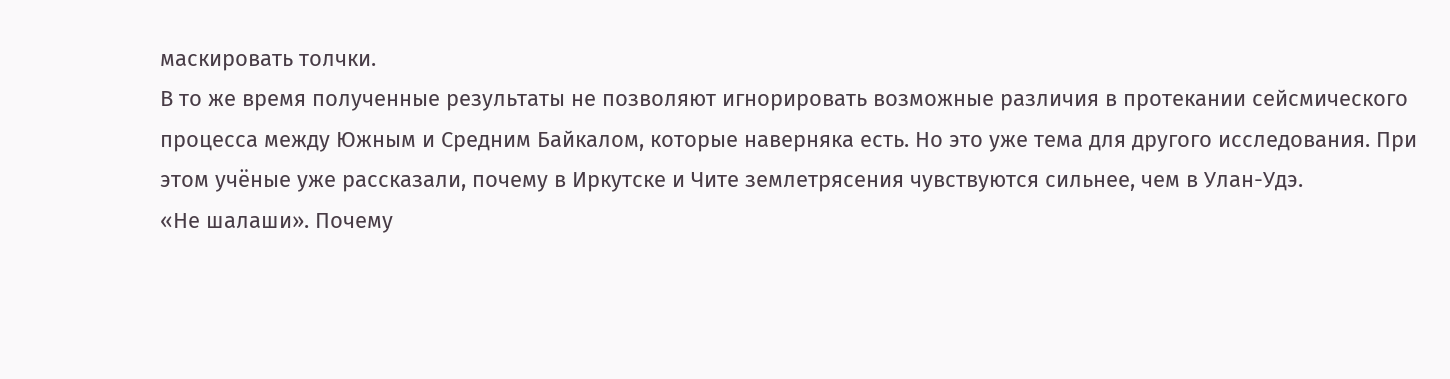маскировать толчки.
В то же время полученные результаты не позволяют игнорировать возможные различия в протекании сейсмического процесса между Южным и Средним Байкалом, которые наверняка есть. Но это уже тема для другого исследования. При этом учёные уже рассказали, почему в Иркутске и Чите землетрясения чувствуются сильнее, чем в Улан-Удэ.
«Не шалаши». Почему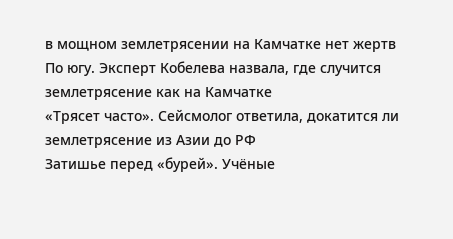в мощном землетрясении на Камчатке нет жертв
По югу. Эксперт Кобелева назвала, где случится землетрясение как на Камчатке
«Трясет часто». Сейсмолог ответила, докатится ли землетрясение из Азии до РФ
Затишье перед «бурей». Учёные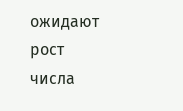ожидают рост числа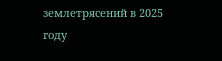землетрясений в 2025 году